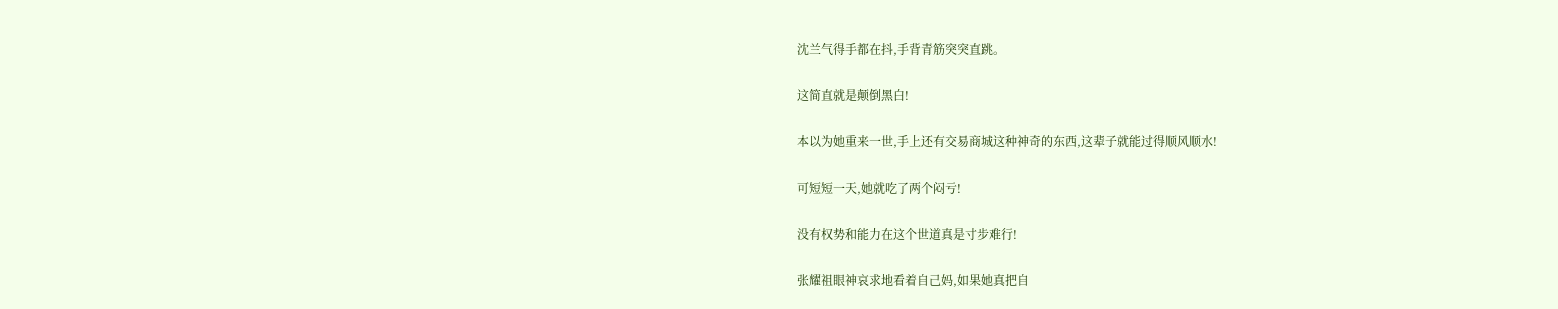沈兰气得手都在抖,手背青筋突突直跳。

这简直就是颠倒黑白!

本以为她重来一世,手上还有交易商城这种神奇的东西,这辈子就能过得顺风顺水!

可短短一天,她就吃了两个闷亏!

没有权势和能力在这个世道真是寸步难行!

张耀祖眼神哀求地看着自己妈,如果她真把自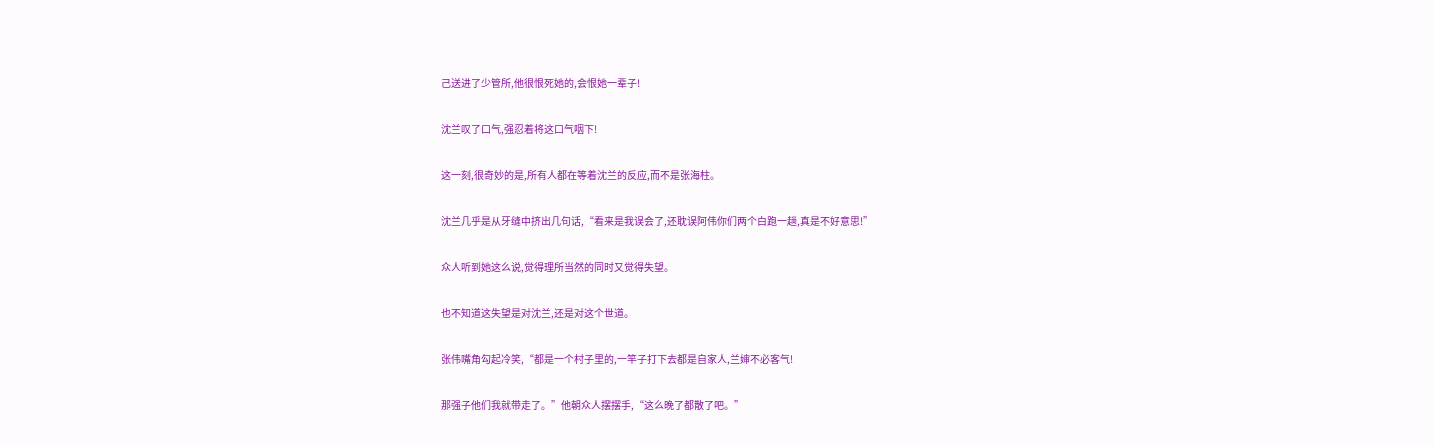己送进了少管所,他很恨死她的,会恨她一辈子!

沈兰叹了口气,强忍着将这口气咽下!

这一刻,很奇妙的是,所有人都在等着沈兰的反应,而不是张海柱。

沈兰几乎是从牙缝中挤出几句话,“看来是我误会了,还耽误阿伟你们两个白跑一趟,真是不好意思!”

众人听到她这么说,觉得理所当然的同时又觉得失望。

也不知道这失望是对沈兰,还是对这个世道。

张伟嘴角勾起冷笑,“都是一个村子里的,一竿子打下去都是自家人,兰婶不必客气!

那强子他们我就带走了。”他朝众人摆摆手,“这么晚了都散了吧。”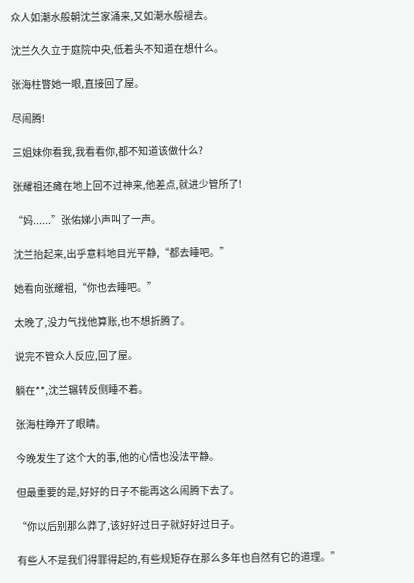众人如潮水般朝沈兰家涌来,又如潮水般褪去。

沈兰久久立于庭院中央,低着头不知道在想什么。

张海柱瞥她一眼,直接回了屋。

尽闹腾!

三姐妹你看我,我看看你,都不知道该做什么?

张耀祖还瘫在地上回不过神来,他差点,就进少管所了!

“妈......”张佑娣小声叫了一声。

沈兰抬起来,出乎意料地目光平静,“都去睡吧。”

她看向张耀祖,“你也去睡吧。”

太晚了,没力气找他算账,也不想折腾了。

说完不管众人反应,回了屋。

躺在**,沈兰辗转反侧睡不着。

张海柱睁开了眼睛。

今晚发生了这个大的事,他的心情也没法平静。

但最重要的是,好好的日子不能再这么闹腾下去了。

“你以后别那么莽了,该好好过日子就好好过日子。

有些人不是我们得罪得起的,有些规矩存在那么多年也自然有它的道理。”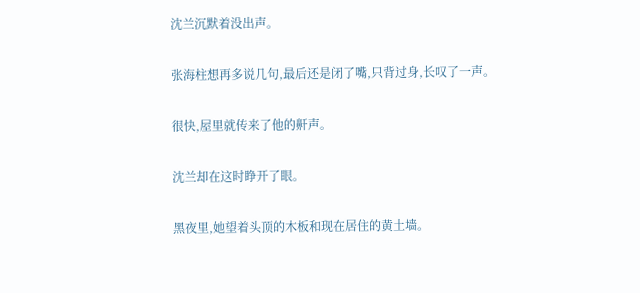沈兰沉默着没出声。

张海柱想再多说几句,最后还是闭了嘴,只背过身,长叹了一声。

很快,屋里就传来了他的鼾声。

沈兰却在这时睁开了眼。

黑夜里,她望着头顶的木板和现在居住的黄土墙。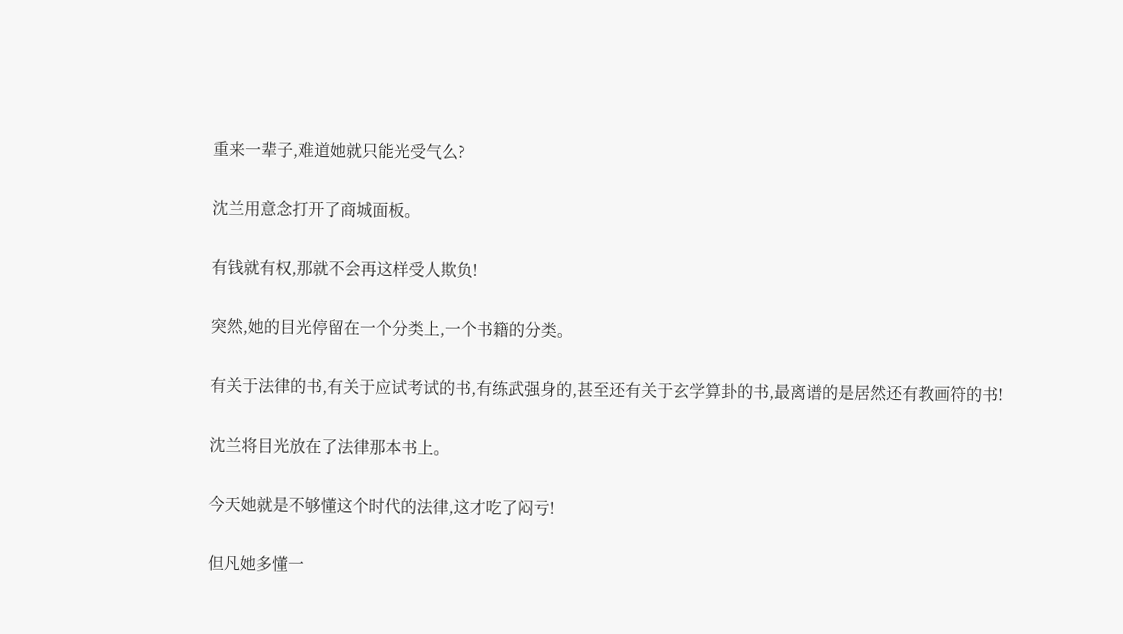重来一辈子,难道她就只能光受气么?

沈兰用意念打开了商城面板。

有钱就有权,那就不会再这样受人欺负!

突然,她的目光停留在一个分类上,一个书籍的分类。

有关于法律的书,有关于应试考试的书,有练武强身的,甚至还有关于玄学算卦的书,最离谱的是居然还有教画符的书!

沈兰将目光放在了法律那本书上。

今天她就是不够懂这个时代的法律,这才吃了闷亏!

但凡她多懂一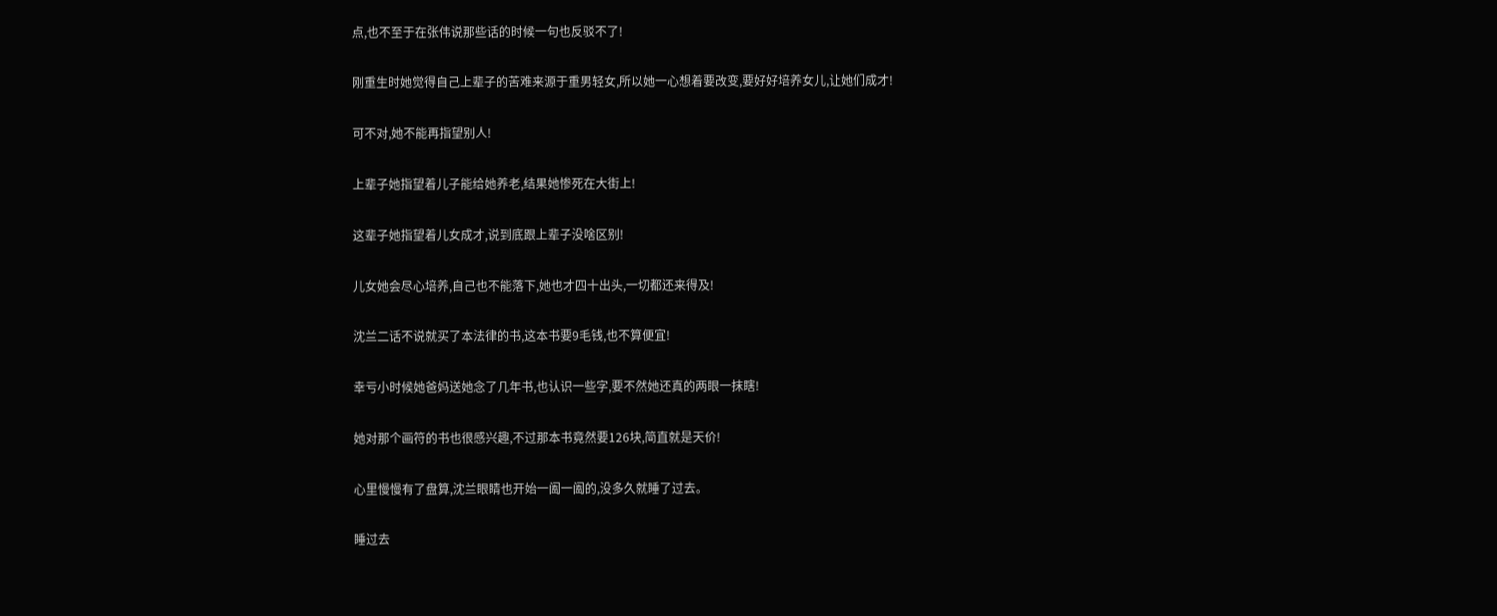点,也不至于在张伟说那些话的时候一句也反驳不了!

刚重生时她觉得自己上辈子的苦难来源于重男轻女,所以她一心想着要改变,要好好培养女儿,让她们成才!

可不对,她不能再指望别人!

上辈子她指望着儿子能给她养老,结果她惨死在大街上!

这辈子她指望着儿女成才,说到底跟上辈子没啥区别!

儿女她会尽心培养,自己也不能落下,她也才四十出头,一切都还来得及!

沈兰二话不说就买了本法律的书,这本书要9毛钱,也不算便宜!

幸亏小时候她爸妈送她念了几年书,也认识一些字,要不然她还真的两眼一抹瞎!

她对那个画符的书也很感兴趣,不过那本书竟然要126块,简直就是天价!

心里慢慢有了盘算,沈兰眼睛也开始一阖一阖的,没多久就睡了过去。

睡过去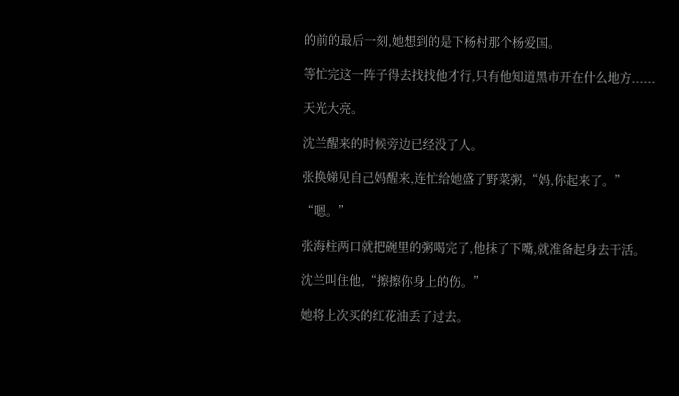的前的最后一刻,她想到的是下杨村那个杨爱国。

等忙完这一阵子得去找找他才行,只有他知道黑市开在什么地方......

天光大亮。

沈兰醒来的时候旁边已经没了人。

张换娣见自己妈醒来,连忙给她盛了野菜粥,“妈,你起来了。”

“嗯。”

张海柱两口就把碗里的粥喝完了,他抹了下嘴,就准备起身去干活。

沈兰叫住他,“擦擦你身上的伤。”

她将上次买的红花油丢了过去。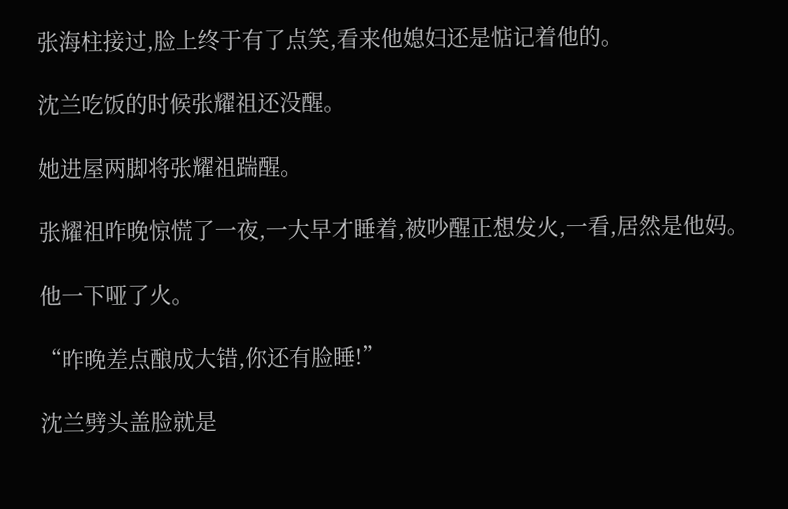张海柱接过,脸上终于有了点笑,看来他媳妇还是惦记着他的。

沈兰吃饭的时候张耀祖还没醒。

她进屋两脚将张耀祖踹醒。

张耀祖昨晚惊慌了一夜,一大早才睡着,被吵醒正想发火,一看,居然是他妈。

他一下哑了火。

“昨晚差点酿成大错,你还有脸睡!”

沈兰劈头盖脸就是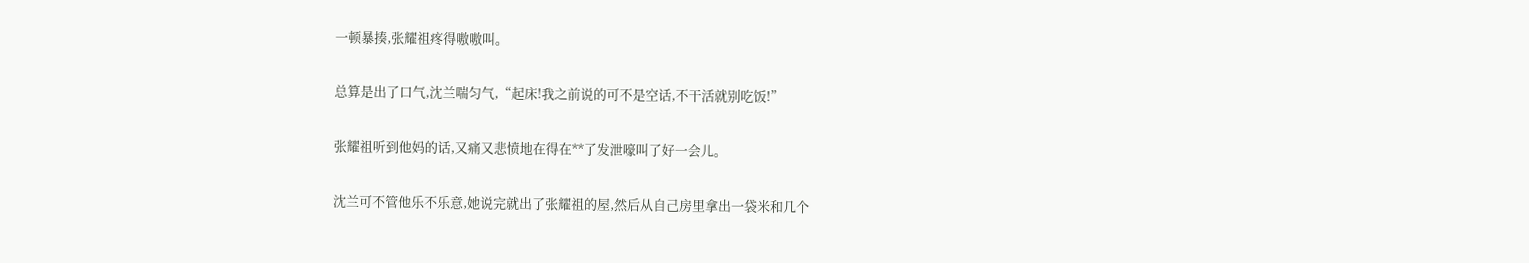一顿暴揍,张耀祖疼得嗷嗷叫。

总算是出了口气,沈兰喘匀气,“起床!我之前说的可不是空话,不干活就别吃饭!”

张耀祖听到他妈的话,又痛又悲愤地在得在**了发泄嚎叫了好一会儿。

沈兰可不管他乐不乐意,她说完就出了张耀祖的屋,然后从自己房里拿出一袋米和几个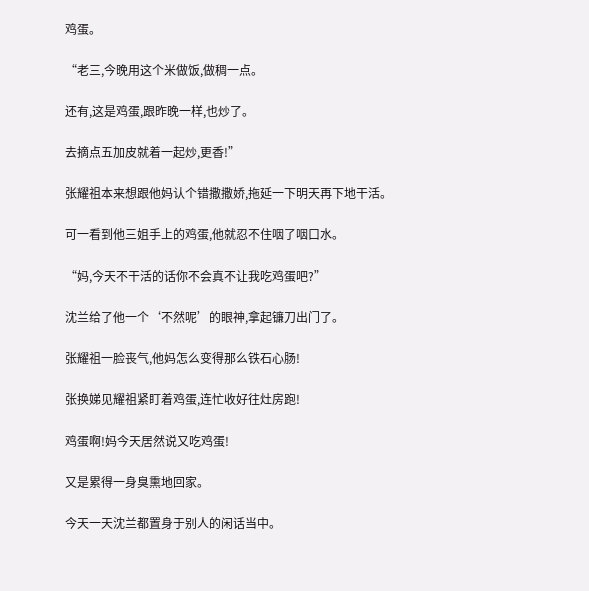鸡蛋。

“老三,今晚用这个米做饭,做稠一点。

还有,这是鸡蛋,跟昨晚一样,也炒了。

去摘点五加皮就着一起炒,更香!”

张耀祖本来想跟他妈认个错撒撒娇,拖延一下明天再下地干活。

可一看到他三姐手上的鸡蛋,他就忍不住咽了咽口水。

“妈,今天不干活的话你不会真不让我吃鸡蛋吧?”

沈兰给了他一个‘不然呢’的眼神,拿起镰刀出门了。

张耀祖一脸丧气,他妈怎么变得那么铁石心肠!

张换娣见耀祖紧盯着鸡蛋,连忙收好往灶房跑!

鸡蛋啊!妈今天居然说又吃鸡蛋!

又是累得一身臭熏地回家。

今天一天沈兰都置身于别人的闲话当中。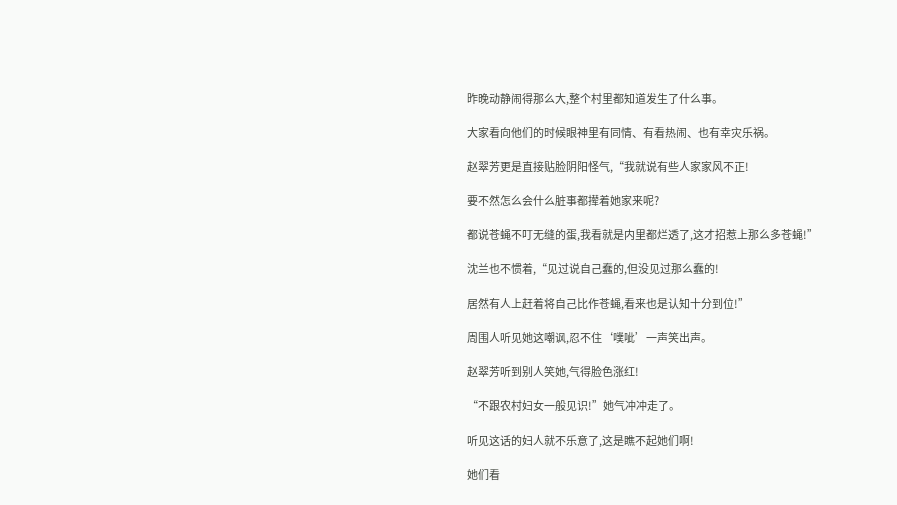昨晚动静闹得那么大,整个村里都知道发生了什么事。

大家看向他们的时候眼神里有同情、有看热闹、也有幸灾乐祸。

赵翠芳更是直接贴脸阴阳怪气,“我就说有些人家家风不正!

要不然怎么会什么脏事都撵着她家来呢?

都说苍蝇不叮无缝的蛋,我看就是内里都烂透了,这才招惹上那么多苍蝇!”

沈兰也不惯着,“见过说自己蠢的,但没见过那么蠢的!

居然有人上赶着将自己比作苍蝇,看来也是认知十分到位!”

周围人听见她这嘲讽,忍不住‘噗呲’一声笑出声。

赵翠芳听到别人笑她,气得脸色涨红!

“不跟农村妇女一般见识!”她气冲冲走了。

听见这话的妇人就不乐意了,这是瞧不起她们啊!

她们看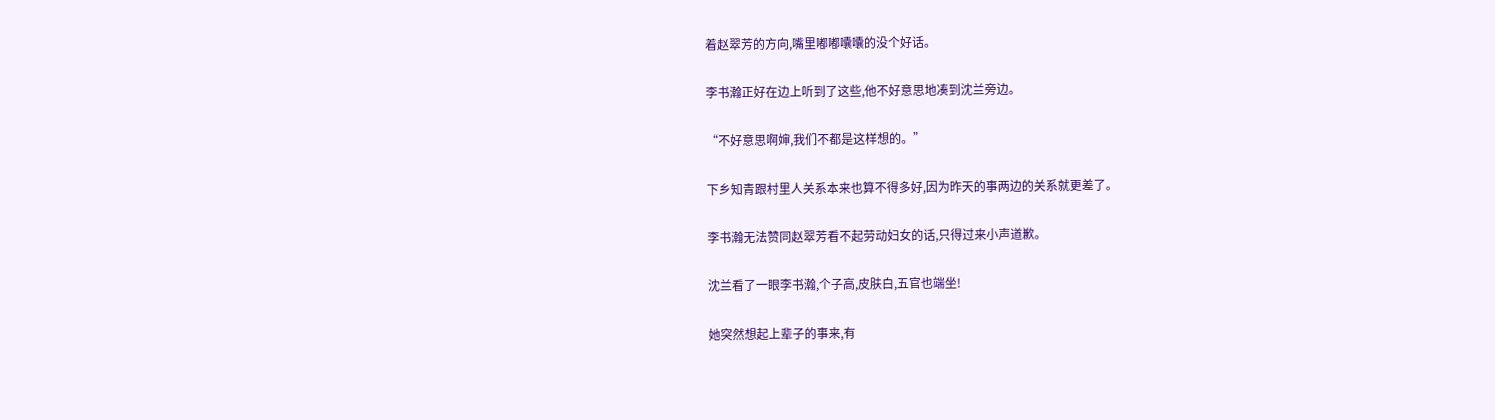着赵翠芳的方向,嘴里嘟嘟囔囔的没个好话。

李书瀚正好在边上听到了这些,他不好意思地凑到沈兰旁边。

“不好意思啊婶,我们不都是这样想的。”

下乡知青跟村里人关系本来也算不得多好,因为昨天的事两边的关系就更差了。

李书瀚无法赞同赵翠芳看不起劳动妇女的话,只得过来小声道歉。

沈兰看了一眼李书瀚,个子高,皮肤白,五官也端坐!

她突然想起上辈子的事来,有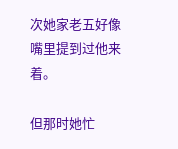次她家老五好像嘴里提到过他来着。

但那时她忙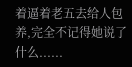着逼着老五去给人包养,完全不记得她说了什么......